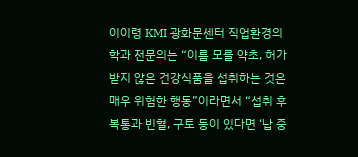이이령 KMI 광화문센터 직업환경의학과 전문의는 “이름 모를 약초, 허가받지 않은 건강식품을 섭취하는 것은 매우 위험한 행동”이라면서 “섭취 후 복통과 빈혈, 구토 등이 있다면 ‘납 중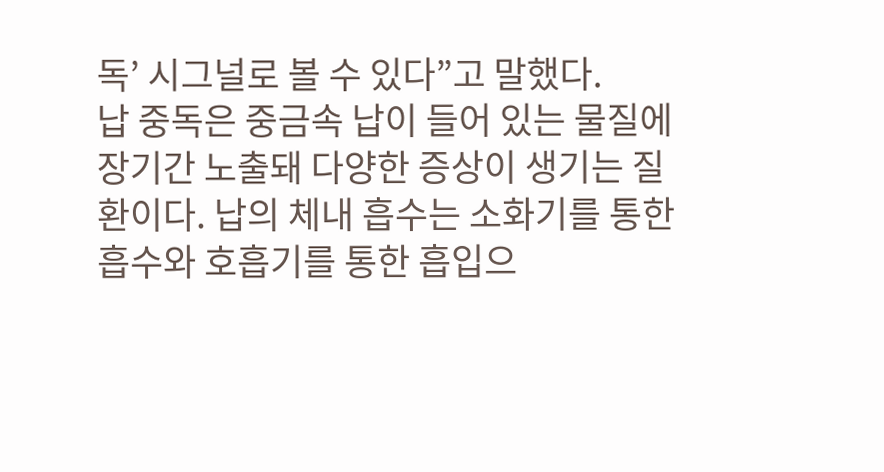독’ 시그널로 볼 수 있다”고 말했다.
납 중독은 중금속 납이 들어 있는 물질에 장기간 노출돼 다양한 증상이 생기는 질환이다. 납의 체내 흡수는 소화기를 통한 흡수와 호흡기를 통한 흡입으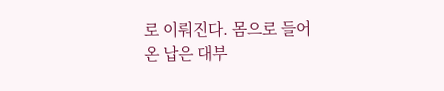로 이뤄진다. 몸으로 들어온 납은 대부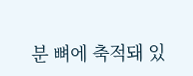분 뼈에 축적돼 있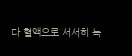다 혈액으로 서서히 녹